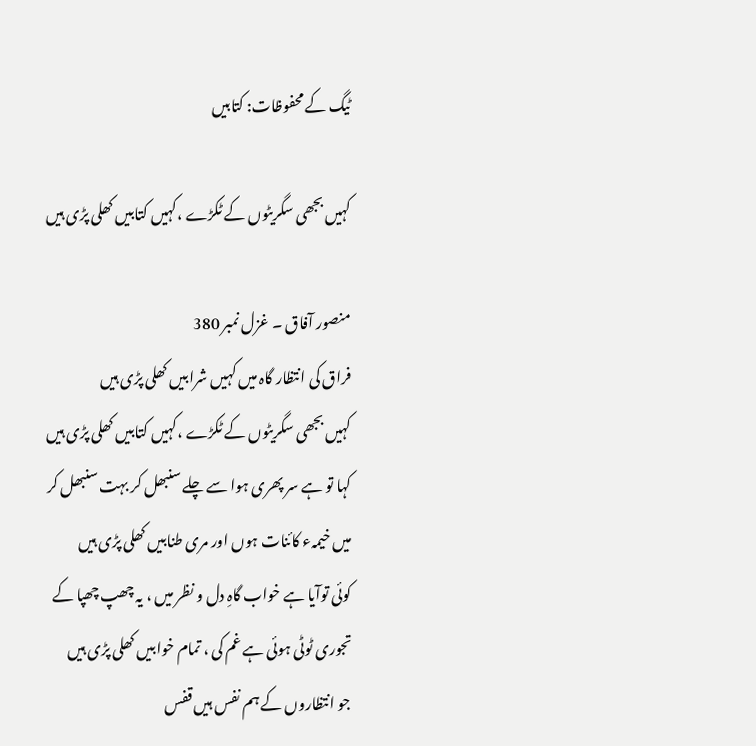ٹیگ کے محفوظات: کتابیں

کہیں بجھی سگریٹوں کے ٹکڑے ،کہیں کتابیں کھلی پڑی ہیں

منصور آفاق ۔ غزل نمبر 380
فراق کی انتظار گاہ میں کہیں شرابیں کھلی پڑی ہیں
کہیں بجھی سگریٹوں کے ٹکڑے ،کہیں کتابیں کھلی پڑی ہیں
کہا تو ہے سر پھری ہوا سے چلے سنبھل کر بہت سنبھل کر
میں خیمہء کائنات ہوں اور مری طنابیں کھلی پڑی ہیں
کوئی توآیا ہے خواب گاہِ دل و نظر میں ، یہ چھپ چھپا کے
تجوری ٹوٹی ہوئی ہے غم کی ، تمام خوابیں کھلی پڑی ہیں
جو انتظاروں کے ہم نفس ہیں قفس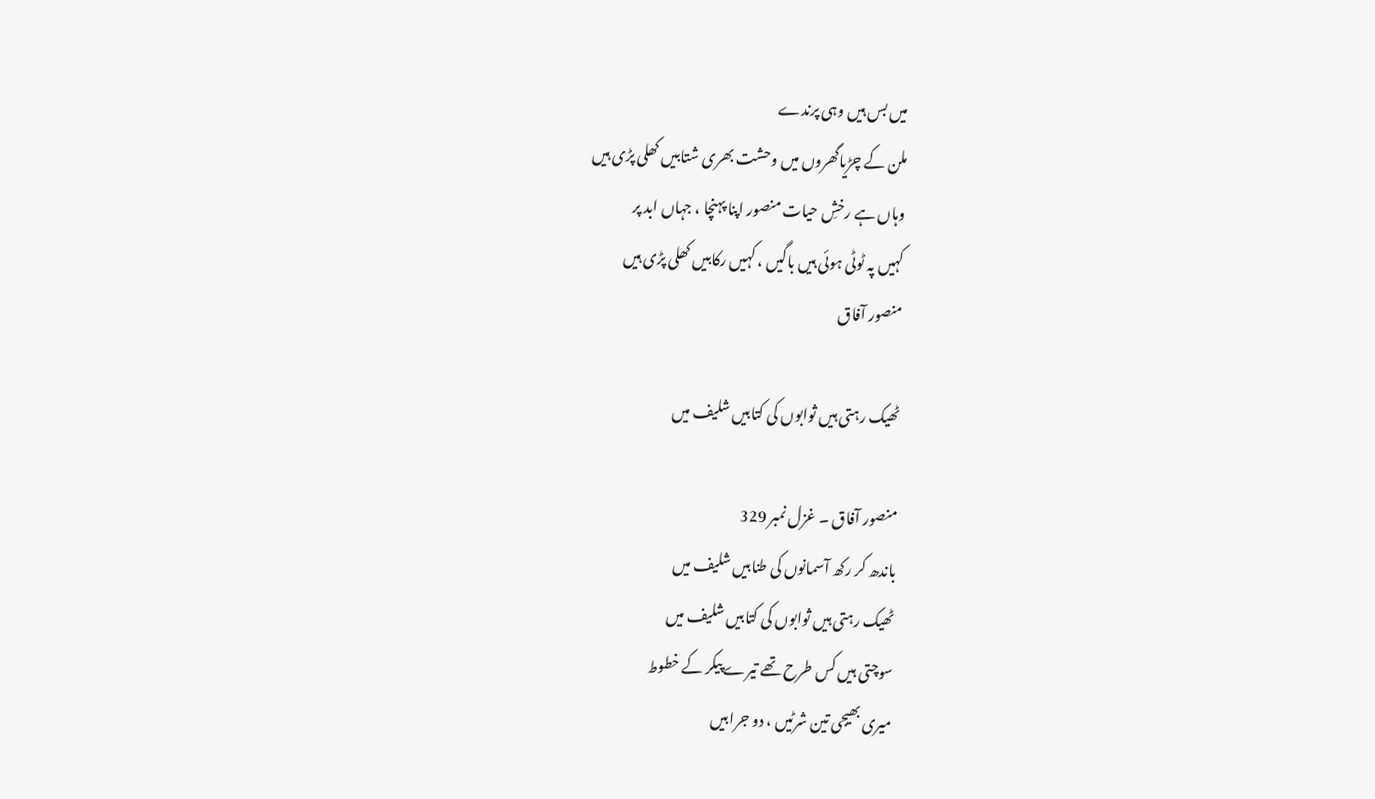میں بس ہیں وہی پرندے
ملن کے چڑیاگھروں میں وحشت بھری شتابیں کھلی پڑی ہیں
وہاں ہے رخشِ حیات منصور اپنا پہنچا ، جہاں ابد پر
کہیں پہ ٹوٹی ہوئی ہیں باگیں ، کہیں رکابیں کھلی پڑی ہیں
منصور آفاق

ٹھیک رہتی ہیں ثوابوں کی کتابیں شلیف میں

منصور آفاق ۔ غزل نمبر 329
باندھ کر رکھ آسمانوں کی طنابیں شلیف میں
ٹھیک رہتی ہیں ثوابوں کی کتابیں شلیف میں
سوچتی ہیں کس طرح تھے تیرے پیکر کے خطوط
میری بھیجی تین شرٹیں ، دو جرابیں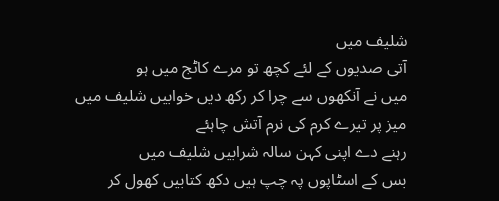شلیف میں
آتی صدیوں کے لئے کچھ تو مرے کاٹج میں ہو
میں نے آنکھوں سے چرا کر رکھ دیں خوابیں شلیف میں
میز پر تیرے کرم کی نرم آتش چاہئے
رہنے دے اپنی کہن سالہ شرابیں شلیف میں
بس کے اسٹاپوں پہ چپ ہیں دکھ کتابیں کھول کر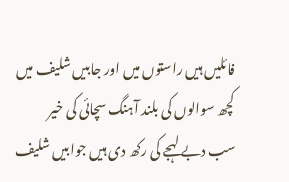فائلیں ہیں راستوں میں اور جابیں شلیف میں
کچھ سوالوں کی بلند آہنگ سچائی کی خیر
سب دبے لہجے کی رکھ دی ہیں جوابیں شلیف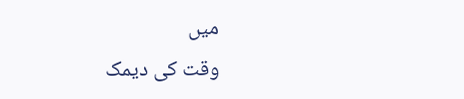میں
وقت کی دیمک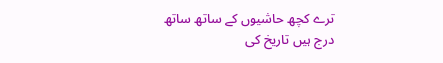ترے کچھ حاشیوں کے ساتھ ساتھ
درج ہیں تاریخ کی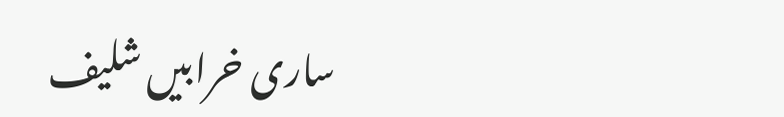ساری خرابیں شلیف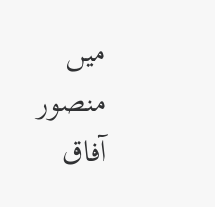میں
منصور آفاق